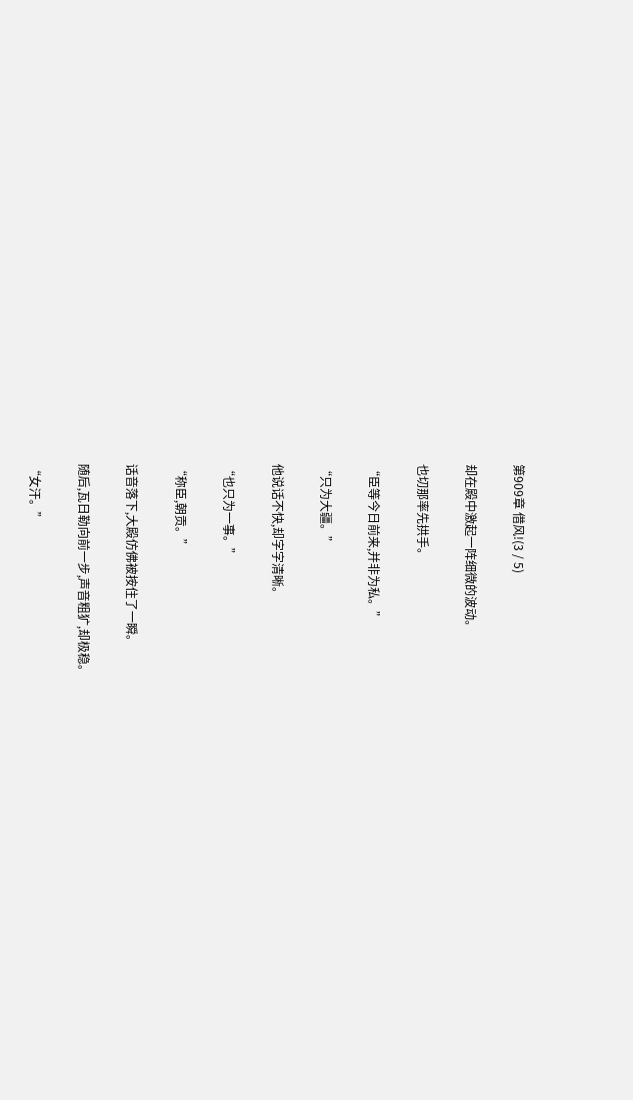第909章 借风!(3 / 5)

却在殿中激起一阵细微的波动。

也切那率先拱手。

“臣等今日前来,并非为私。”

“只为大疆。”

他说话不快,却字字清晰。

“也只为一事。”

“称臣,朝贡。”

话音落下,大殿仿佛被按住了一瞬。

随后,瓦日勒向前一步,声音粗犷,却极稳。

“女汗。”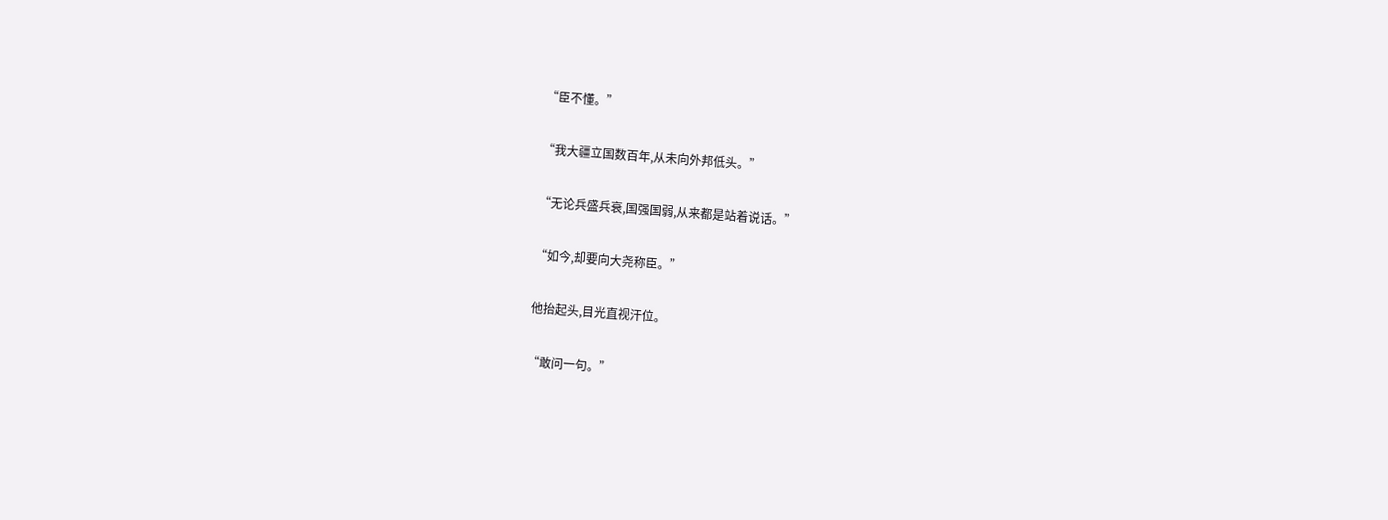“臣不懂。”

“我大疆立国数百年,从未向外邦低头。”

“无论兵盛兵衰,国强国弱,从来都是站着说话。”

“如今,却要向大尧称臣。”

他抬起头,目光直视汗位。

“敢问一句。”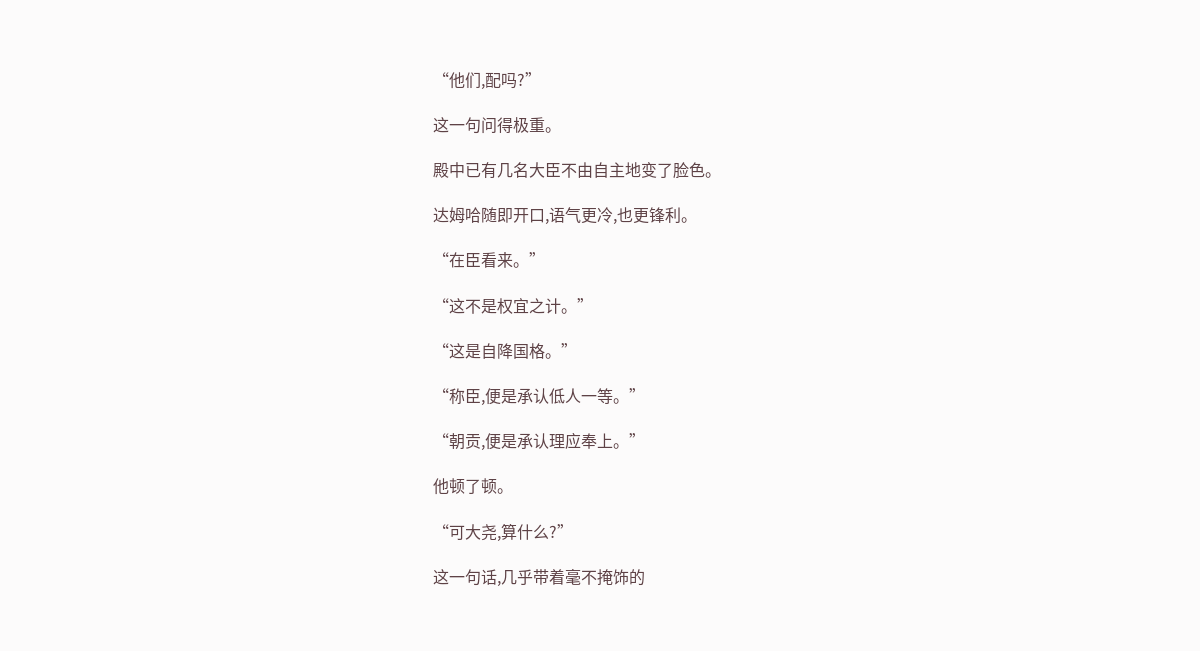“他们,配吗?”

这一句问得极重。

殿中已有几名大臣不由自主地变了脸色。

达姆哈随即开口,语气更冷,也更锋利。

“在臣看来。”

“这不是权宜之计。”

“这是自降国格。”

“称臣,便是承认低人一等。”

“朝贡,便是承认理应奉上。”

他顿了顿。

“可大尧,算什么?”

这一句话,几乎带着毫不掩饰的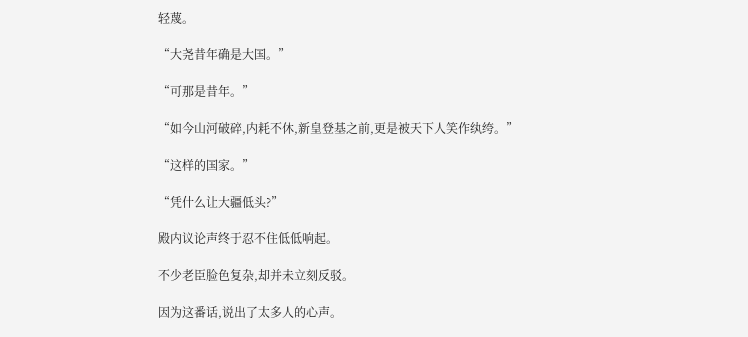轻蔑。

“大尧昔年确是大国。”

“可那是昔年。”

“如今山河破碎,内耗不休,新皇登基之前,更是被天下人笑作纨绔。”

“这样的国家。”

“凭什么让大疆低头?”

殿内议论声终于忍不住低低响起。

不少老臣脸色复杂,却并未立刻反驳。

因为这番话,说出了太多人的心声。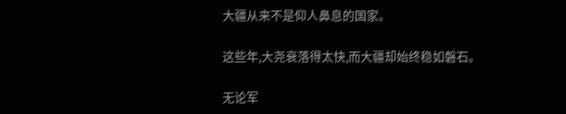大疆从来不是仰人鼻息的国家。

这些年,大尧衰落得太快,而大疆却始终稳如磐石。

无论军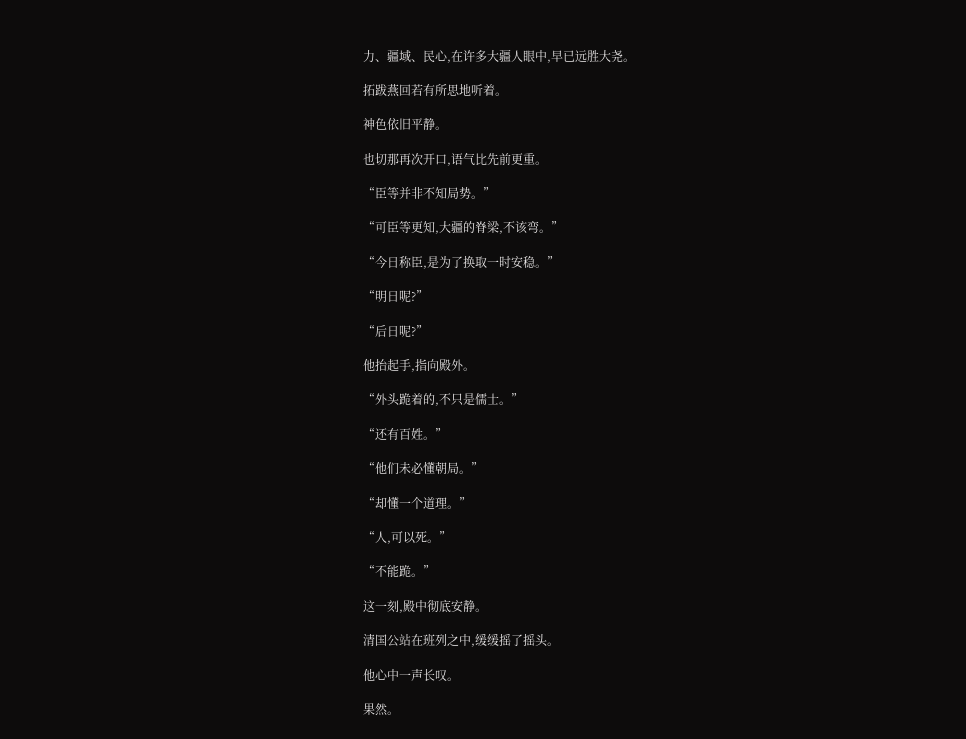力、疆域、民心,在许多大疆人眼中,早已远胜大尧。

拓跋燕回若有所思地听着。

神色依旧平静。

也切那再次开口,语气比先前更重。

“臣等并非不知局势。”

“可臣等更知,大疆的脊梁,不该弯。”

“今日称臣,是为了换取一时安稳。”

“明日呢?”

“后日呢?”

他抬起手,指向殿外。

“外头跪着的,不只是儒士。”

“还有百姓。”

“他们未必懂朝局。”

“却懂一个道理。”

“人,可以死。”

“不能跪。”

这一刻,殿中彻底安静。

清国公站在班列之中,缓缓摇了摇头。

他心中一声长叹。

果然。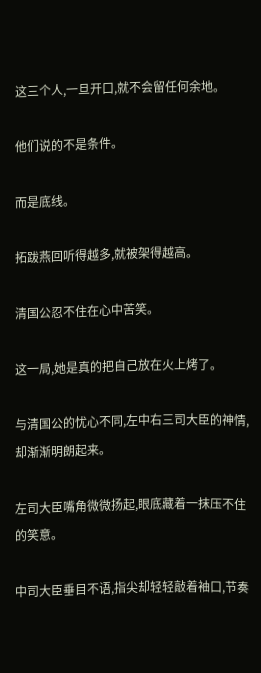这三个人,一旦开口,就不会留任何余地。

他们说的不是条件。

而是底线。

拓跋燕回听得越多,就被架得越高。

清国公忍不住在心中苦笑。

这一局,她是真的把自己放在火上烤了。

与清国公的忧心不同,左中右三司大臣的神情,却渐渐明朗起来。

左司大臣嘴角微微扬起,眼底藏着一抹压不住的笑意。

中司大臣垂目不语,指尖却轻轻敲着袖口,节奏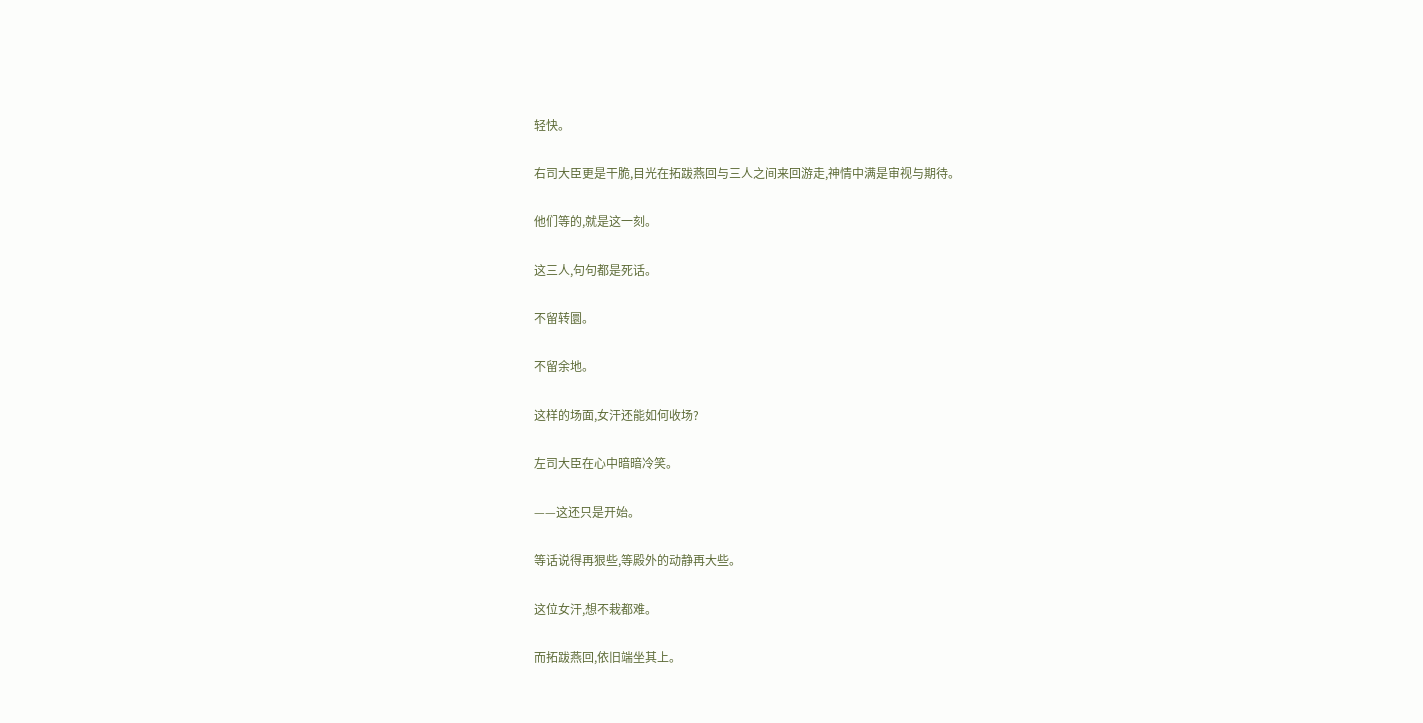轻快。

右司大臣更是干脆,目光在拓跋燕回与三人之间来回游走,神情中满是审视与期待。

他们等的,就是这一刻。

这三人,句句都是死话。

不留转圜。

不留余地。

这样的场面,女汗还能如何收场?

左司大臣在心中暗暗冷笑。

——这还只是开始。

等话说得再狠些,等殿外的动静再大些。

这位女汗,想不栽都难。

而拓跋燕回,依旧端坐其上。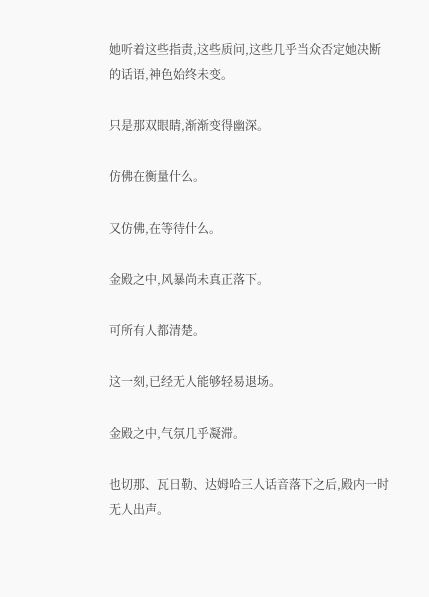她听着这些指责,这些质问,这些几乎当众否定她决断的话语,神色始终未变。

只是那双眼睛,渐渐变得幽深。

仿佛在衡量什么。

又仿佛,在等待什么。

金殿之中,风暴尚未真正落下。

可所有人都清楚。

这一刻,已经无人能够轻易退场。

金殿之中,气氛几乎凝滞。

也切那、瓦日勒、达姆哈三人话音落下之后,殿内一时无人出声。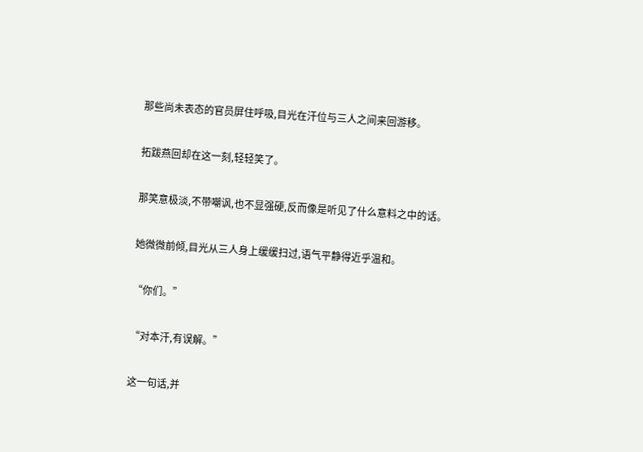那些尚未表态的官员屏住呼吸,目光在汗位与三人之间来回游移。

拓跋燕回却在这一刻,轻轻笑了。

那笑意极淡,不带嘲讽,也不显强硬,反而像是听见了什么意料之中的话。

她微微前倾,目光从三人身上缓缓扫过,语气平静得近乎温和。

“你们。”

“对本汗,有误解。”

这一句话,并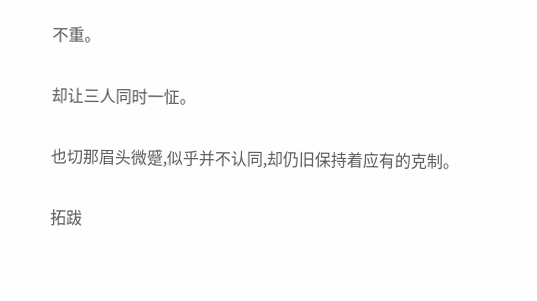不重。

却让三人同时一怔。

也切那眉头微蹙,似乎并不认同,却仍旧保持着应有的克制。

拓跋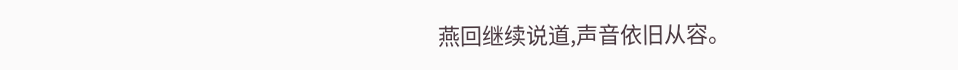燕回继续说道,声音依旧从容。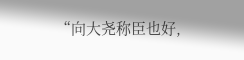“向大尧称臣也好,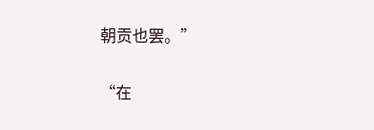朝贡也罢。”

“在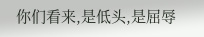你们看来,是低头,是屈辱